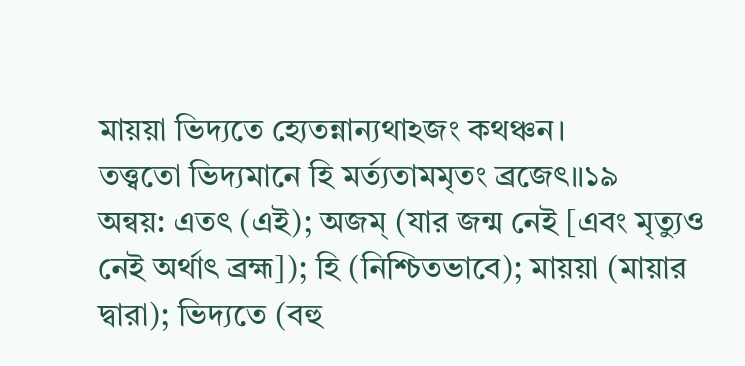মায়য়া ভিদ্যতে হ্যেতন্নান্যথাঽজং কথঞ্চন।
তত্ত্বতো ভিদ্যমানে হি মর্ত্যতামমৃতং ব্রজেৎ॥১৯
অন্বয়: এতৎ (এই); অজম্ (যার জন্ম নেই [এবং মৃত্যুও নেই অর্থাৎ ব্রহ্ম]); হি (নিশ্চিতভাবে); মায়য়া (মায়ার দ্বারা); ভিদ্যতে (বহু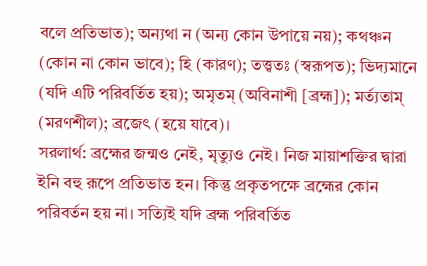বলে প্রতিভাত); অন্যথা ন (অন্য কোন উপায়ে নয়); কথঞ্চন (কোন না কোন ভাবে); হি (কারণ); তত্ত্বতঃ (স্বরূপত); ভিদ্যমানে (যদি এটি পরিবর্তিত হয়); অমৃতম্ (অবিনাশী [ব্রহ্ম]); মর্ত্যতাম্ (মরণশীল); ব্রজেৎ (হয়ে যাবে)।
সরলার্থ: ব্রহ্মের জন্মও নেই, মৃত্যুও নেই। নিজ মায়াশক্তির দ্বারা ইনি বহু রূপে প্রতিভাত হন। কিন্তু প্রকৃতপক্ষে ব্রহ্মের কোন পরিবর্তন হয় না। সত্যিই যদি ব্রহ্ম পরিবর্তিত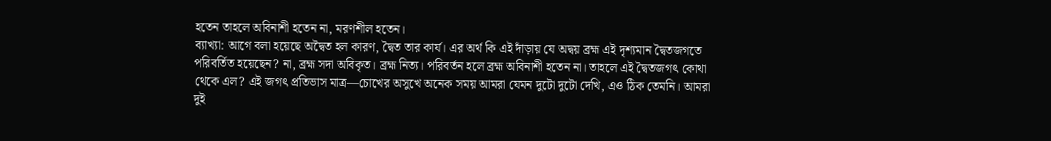হতেন তাহলে অবিনাশী হতেন না, মরণশীল হতেন।
ব্যাখ্যা: আগে বলা হয়েছে অদ্বৈত হল কারণ, দ্বৈত তার কার্য। এর অর্থ কি এই দাঁড়ায় যে অদ্বয় ব্রহ্ম এই দৃশ্যমান দ্বৈতজগতে পরিবর্তিত হয়েছেন? না, ব্রহ্ম সদা অবিকৃত। ব্রহ্ম নিত্য। পরিবর্তন হলে ব্রহ্ম অবিনাশী হতেন না। তাহলে এই দ্বৈতজগৎ কোথা থেকে এল? এই জগৎ প্রতিভাস মাত্র—চোখের অসুখে অনেক সময় আমরা যেমন দুটো দুটো দেখি, এও ঠিক তেমনি। আমরা দুই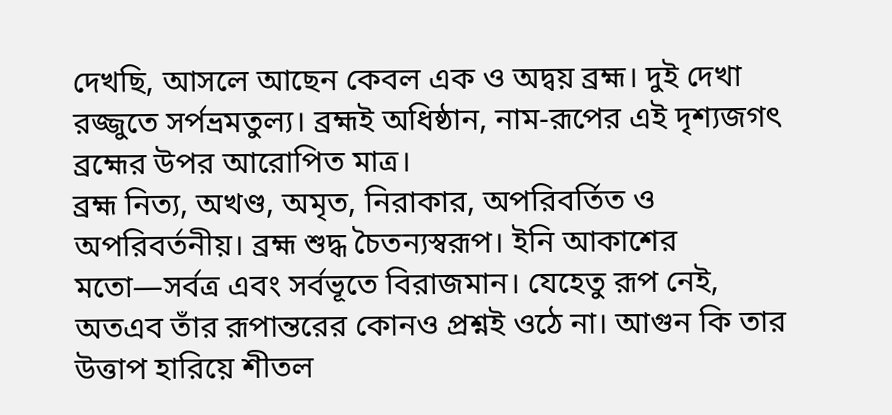দেখছি, আসলে আছেন কেবল এক ও অদ্বয় ব্রহ্ম। দুই দেখা রজ্জুতে সর্পভ্ৰমতুল্য। ব্রহ্মই অধিষ্ঠান, নাম-রূপের এই দৃশ্যজগৎ ব্রহ্মের উপর আরোপিত মাত্র।
ব্রহ্ম নিত্য, অখণ্ড, অমৃত, নিরাকার, অপরিবর্তিত ও অপরিবর্তনীয়। ব্রহ্ম শুদ্ধ চৈতন্যস্বরূপ। ইনি আকাশের মতো—সর্বত্র এবং সর্বভূতে বিরাজমান। যেহেতু রূপ নেই, অতএব তাঁর রূপান্তরের কোনও প্রশ্নই ওঠে না। আগুন কি তার উত্তাপ হারিয়ে শীতল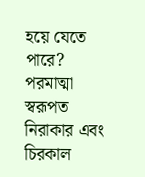হয়ে যেতে পারে? পরমাত্মা স্বরূপত নিরাকার এবং চিরকাল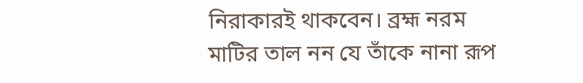নিরাকারই থাকবেন। ব্রহ্ম নরম মাটির তাল নন যে তাঁকে নানা রূপ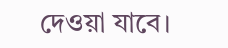দেওয়া যাবে।